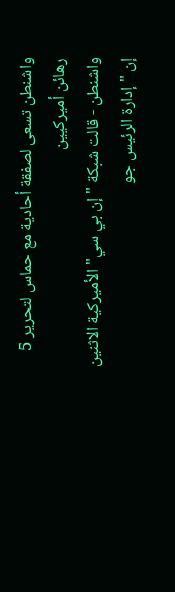واشنطن تسعى لصفقة أحادية مع حماس لتحرير 5 رهائن أميركيين
واشنطن - قالت شبكة "إن بي سي" الأميركية الاثنين إن "إدارة الرئيس جو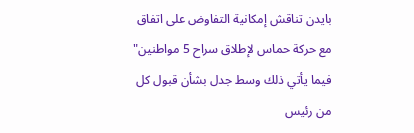بايدن تناقش إمكانية التفاوض على اتفاق مع حركة حماس لإطلاق سراح 5 مواطنين" فيما يأتي ذلك وسط جدل بشأن قبول كل من رئيس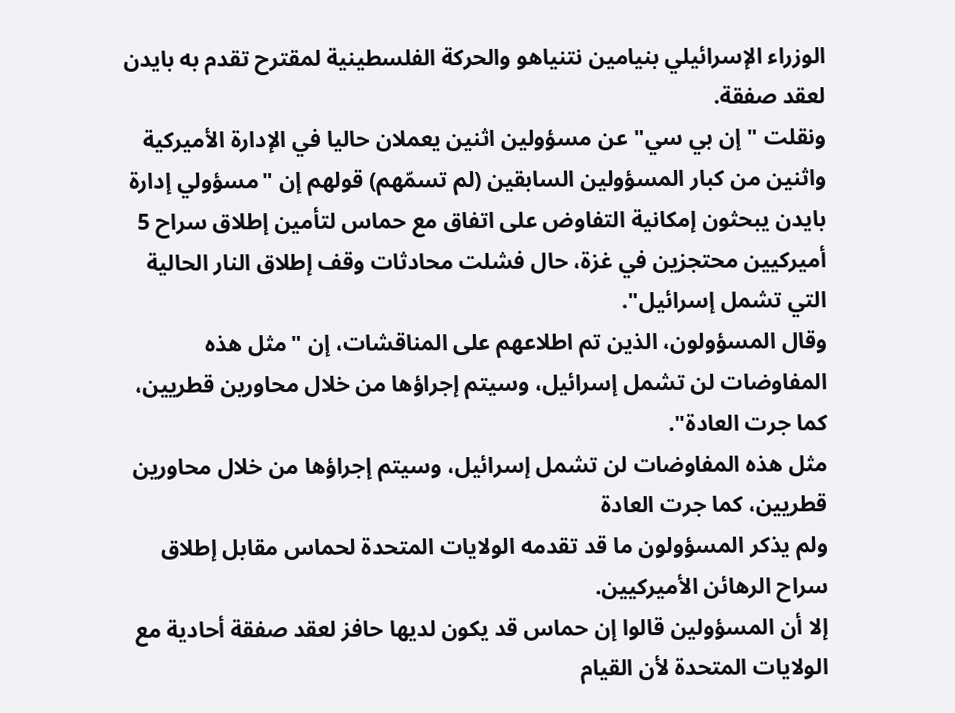الوزراء الإسرائيلي بنيامين نتنياهو والحركة الفلسطينية لمقترح تقدم به بايدن لعقد صفقة.
ونقلت "إن بي سي" عن مسؤولين اثنين يعملان حاليا في الإدارة الأميركية واثنين من كبار المسؤولين السابقين (لم تسمّهم) قولهم إن "مسؤولي إدارة بايدن يبحثون إمكانية التفاوض على اتفاق مع حماس لتأمين إطلاق سراح 5 أميركيين محتجزين في غزة، حال فشلت محادثات وقف إطلاق النار الحالية التي تشمل إسرائيل".
وقال المسؤولون، الذين تم اطلاعهم على المناقشات، إن "مثل هذه المفاوضات لن تشمل إسرائيل، وسيتم إجراؤها من خلال محاورين قطريين، كما جرت العادة".
مثل هذه المفاوضات لن تشمل إسرائيل، وسيتم إجراؤها من خلال محاورين قطريين، كما جرت العادة
ولم يذكر المسؤولون ما قد تقدمه الولايات المتحدة لحماس مقابل إطلاق سراح الرهائن الأميركيين.
إلا أن المسؤولين قالوا إن حماس قد يكون لديها حافز لعقد صفقة أحادية مع الولايات المتحدة لأن القيام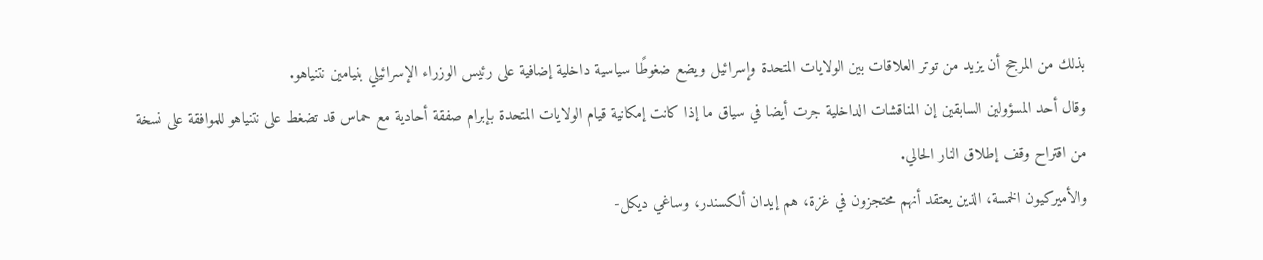بذلك من المرجح أن يزيد من توتر العلاقات بين الولايات المتحدة وإسرائيل ويضع ضغوطًا سياسية داخلية إضافية على رئيس الوزراء الإسرائيلي بنيامين نتنياهو.
وقال أحد المسؤولين السابقين إن المناقشات الداخلية جرت أيضا في سياق ما إذا كانت إمكانية قيام الولايات المتحدة بإبرام صفقة أحادية مع حماس قد تضغط على نتنياهو للموافقة على نسخة من اقتراح وقف إطلاق النار الحالي.
والأميركيون الخمسة، الذين يعتقد أنهم محتجزون في غزة، هم إيدان ألكسندر، وساغي ديكل-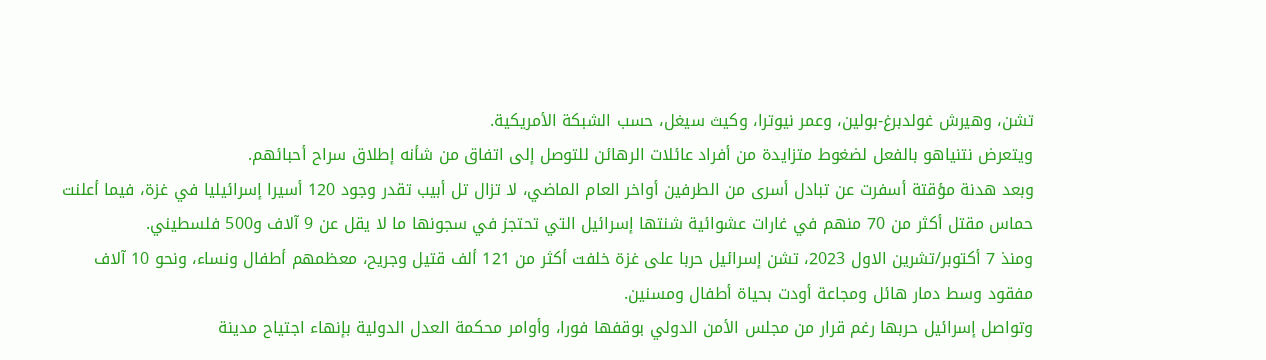تشن، وهيرش غولدبرغ-بولين، وعمر نيوترا، وكيث سيغل، حسب الشبكة الأمريكية.
ويتعرض نتنياهو بالفعل لضغوط متزايدة من أفراد عائلات الرهائن للتوصل إلى اتفاق من شأنه إطلاق سراح أحبائهم.
وبعد هدنة مؤقتة أسفرت عن تبادل أسرى من الطرفين أواخر العام الماضي، لا تزال تل أبيب تقدر وجود 120 أسيرا إسرائيليا في غزة، فيما أعلنت حماس مقتل أكثر من 70 منهم في غارات عشوائية شنتها إسرائيل التي تحتجز في سجونها ما لا يقل عن 9 آلاف و500 فلسطيني.
ومنذ 7 أكتوبر/تشرين الاول 2023، تشن إسرائيل حربا على غزة خلفت أكثر من 121 ألف قتيل وجريح، معظمهم أطفال ونساء، ونحو 10 آلاف مفقود وسط دمار هائل ومجاعة أودت بحياة أطفال ومسنين.
وتواصل إسرائيل حربها رغم قرار من مجلس الأمن الدولي بوقفها فورا، وأوامر محكمة العدل الدولية بإنهاء اجتياح مدينة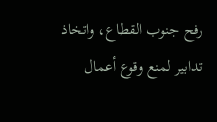رفح جنوب القطاع، واتخاذ تدابير لمنع وقوع أعمال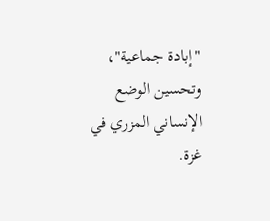"إبادة جماعية"، وتحسين الوضع الإنساني المزري في غزة.